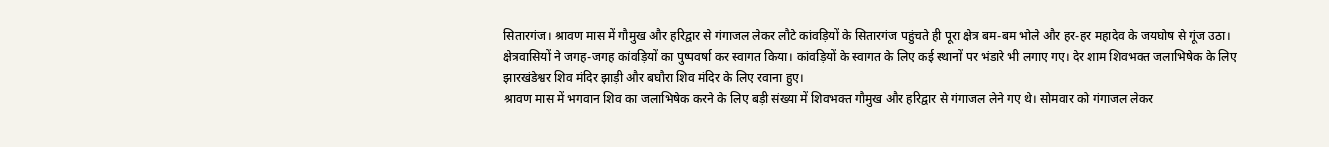सितारगंज। श्रावण मास में गौमुख और हरिद्वार से गंगाजल लेकर लौटे कांवड़ियों के सितारगंज पहुंचते ही पूरा क्षेत्र बम-बम भोले और हर-हर महादेव के जयघोष से गूंज उठा। क्षेत्रवासियों ने जगह-जगह कांवड़ियों का पुष्पवर्षा कर स्वागत किया। कांवड़ियों के स्वागत के लिए कई स्थानों पर भंडारे भी लगाए गए। देर शाम शिवभक्त जलाभिषेक के लिए झारखंडेश्वर शिव मंदिर झाड़ी और बघौरा शिव मंदिर के लिए रवाना हुए।
श्रावण मास में भगवान शिव का जलाभिषेक करने के लिए बड़ी संख्या में शिवभक्त गौमुख और हरिद्वार से गंगाजल लेने गए थे। सोमवार को गंगाजल लेकर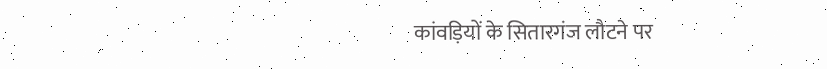कांवड़ियों के सितारगंज लौटने पर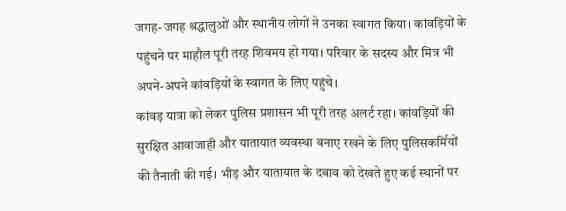जगह-जगह श्रद्धालुओं और स्थानीय लोगों ने उनका स्वागत किया। कांवड़ियों के पहुंचने पर माहौल पूरी तरह शिवमय हो गया। परिवार के सदस्य और मित्र भी अपने-अपने कांवड़ियों के स्वागत के लिए पहुंचे।
कांवड़ यात्रा को लेकर पुलिस प्रशासन भी पूरी तरह अलर्ट रहा। कांवड़ियों की सुरक्षित आवाजाही और यातायात व्यवस्था बनाए रखने के लिए पुलिसकर्मियों की तैनाती की गई। भीड़ और यातायात के दबाव को देखते हुए कई स्थानों पर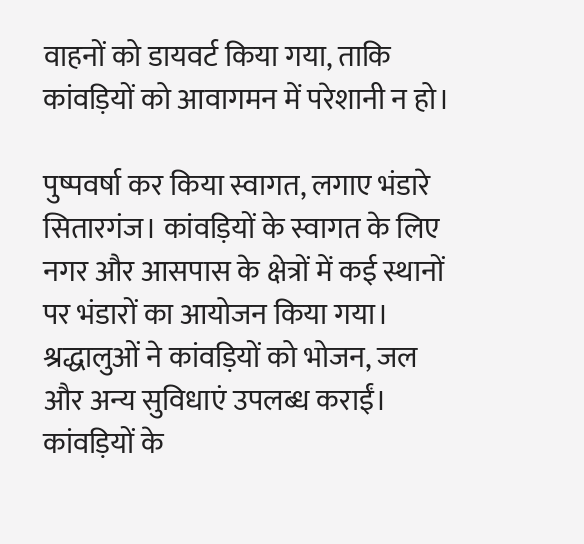वाहनों को डायवर्ट किया गया, ताकि कांवड़ियों को आवागमन में परेशानी न हो।

पुष्पवर्षा कर किया स्वागत, लगाए भंडारे
सितारगंज। कांवड़ियों के स्वागत के लिए नगर और आसपास के क्षेत्रों में कई स्थानों पर भंडारों का आयोजन किया गया। श्रद्धालुओं ने कांवड़ियों को भोजन, जल और अन्य सुविधाएं उपलब्ध कराईं। कांवड़ियों के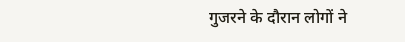गुजरने के दौरान लोगों ने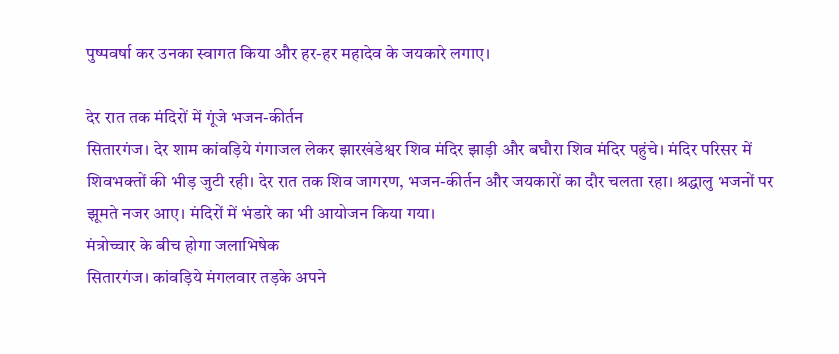पुष्पवर्षा कर उनका स्वागत किया और हर-हर महादेव के जयकारे लगाए।

देर रात तक मंदिरों में गूंजे भजन-कीर्तन
सितारगंज। देर शाम कांवड़िये गंगाजल लेकर झारखंडेश्वर शिव मंदिर झाड़ी और बघौरा शिव मंदिर पहुंचे। मंदिर परिसर में शिवभक्तों की भीड़ जुटी रही। देर रात तक शिव जागरण, भजन-कीर्तन और जयकारों का दौर चलता रहा। श्रद्धालु भजनों पर झूमते नजर आए। मंदिरों में भंडारे का भी आयोजन किया गया।
मंत्रोच्चार के बीच होगा जलाभिषेक
सितारगंज। कांवड़िये मंगलवार तड़के अपने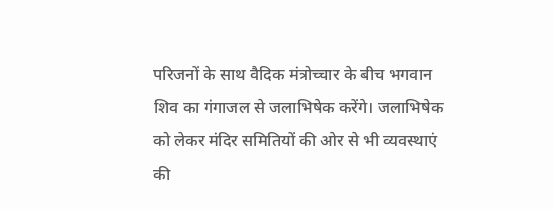परिजनों के साथ वैदिक मंत्रोच्चार के बीच भगवान शिव का गंगाजल से जलाभिषेक करेंगे। जलाभिषेक को लेकर मंदिर समितियों की ओर से भी व्यवस्थाएं की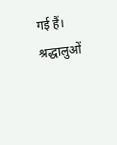गई हैं। श्रद्धालुओं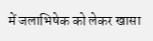में जलाभिषेक को लेकर खासा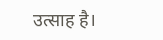उत्साह है।